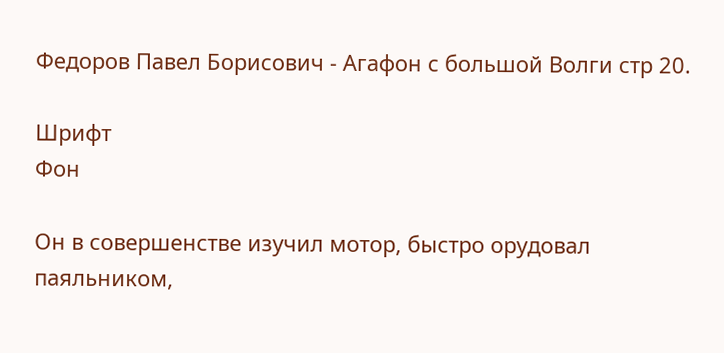Федоров Павел Борисович - Агафон с большой Волги стр 20.

Шрифт
Фон

Он в совершенстве изучил мотор, быстро орудовал паяльником,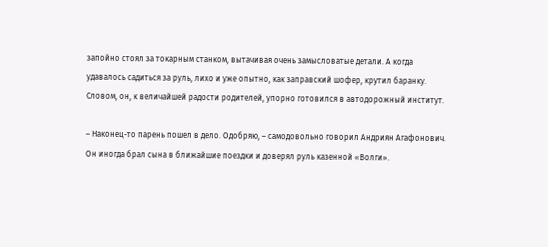запойно стоял за токарным станком, вытачивая очень замысловатые детали. А когда удавалось садиться за руль, лихо и уже опытно, как заправский шофер, крутил баранку. Словом, он, к величайшей радости родителей, упорно готовился в автодорожный институт.

– Наконец-то парень пошел в дело. Одобряю, – самодовольно говорил Андриян Агафонович. Он иногда брал сына в ближайшие поездки и доверял руль казенной «Волги».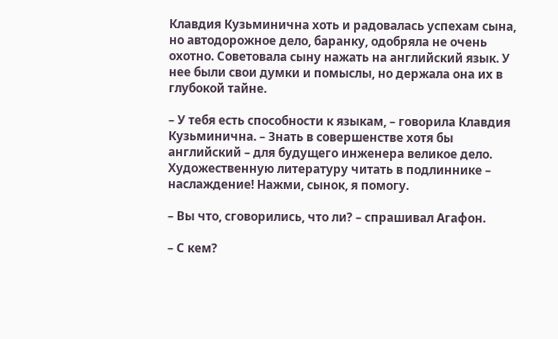Клавдия Кузьминична хоть и радовалась успехам сына, но автодорожное дело, баранку, одобряла не очень охотно. Советовала сыну нажать на английский язык. У нее были свои думки и помыслы, но держала она их в глубокой тайне.

– У тебя есть способности к языкам, – говорила Клавдия Кузьминична. – Знать в совершенстве хотя бы английский – для будущего инженера великое дело. Художественную литературу читать в подлиннике – наслаждение! Нажми, сынок, я помогу.

– Вы что, сговорились, что ли? – спрашивал Агафон.

– С кем?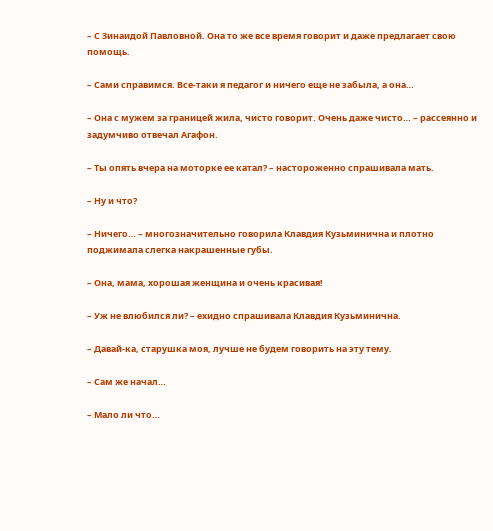– С Зинаидой Павловной. Она то же все время говорит и даже предлагает свою помощь.

– Сами справимся. Все-таки я педагог и ничего еще не забыла, а она…

– Она с мужем за границей жила, чисто говорит. Очень даже чисто… – рассеянно и задумчиво отвечал Агафон.

– Ты опять вчера на моторке ее катал? – настороженно спрашивала мать.

– Ну и что?

– Ничего… – многозначительно говорила Клавдия Кузьминична и плотно поджимала слегка накрашенные губы.

– Она, мама, хорошая женщина и очень красивая!

– Уж не влюбился ли? – ехидно спрашивала Клавдия Кузьминична.

– Давай-ка, старушка моя, лучше не будем говорить на эту тему.

– Сам же начал…

– Мало ли что…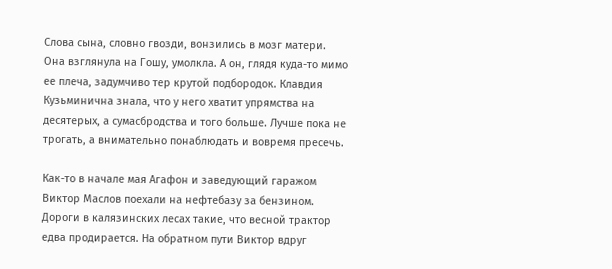Слова сына, словно гвозди, вонзились в мозг матери. Она взглянула на Гошу, умолкла. А он, глядя куда-то мимо ее плеча, задумчиво тер крутой подбородок. Клавдия Кузьминична знала, что у него хватит упрямства на десятерых, а сумасбродства и того больше. Лучше пока не трогать, а внимательно понаблюдать и вовремя пресечь.

Как-то в начале мая Агафон и заведующий гаражом Виктор Маслов поехали на нефтебазу за бензином. Дороги в калязинских лесах такие, что весной трактор едва продирается. На обратном пути Виктор вдруг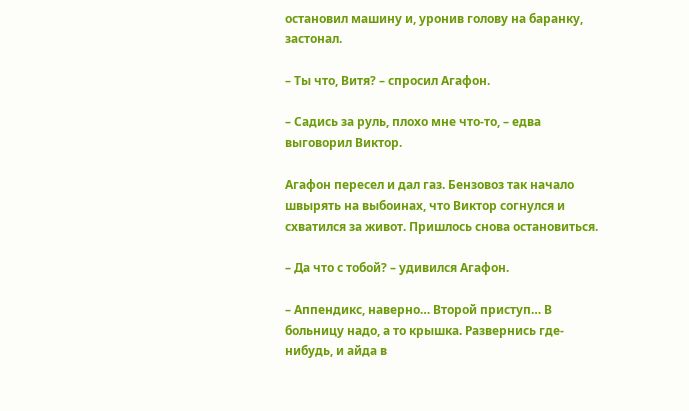остановил машину и, уронив голову на баранку, застонал.

– Ты что, Витя? – спросил Агафон.

– Садись за руль, плохо мне что-то, – едва выговорил Виктор.

Агафон пересел и дал газ. Бензовоз так начало швырять на выбоинах, что Виктор согнулся и схватился за живот. Пришлось снова остановиться.

– Да что с тобой? – удивился Агафон.

– Аппендикс, наверно… Второй приступ… В больницу надо, а то крышка. Развернись где-нибудь, и айда в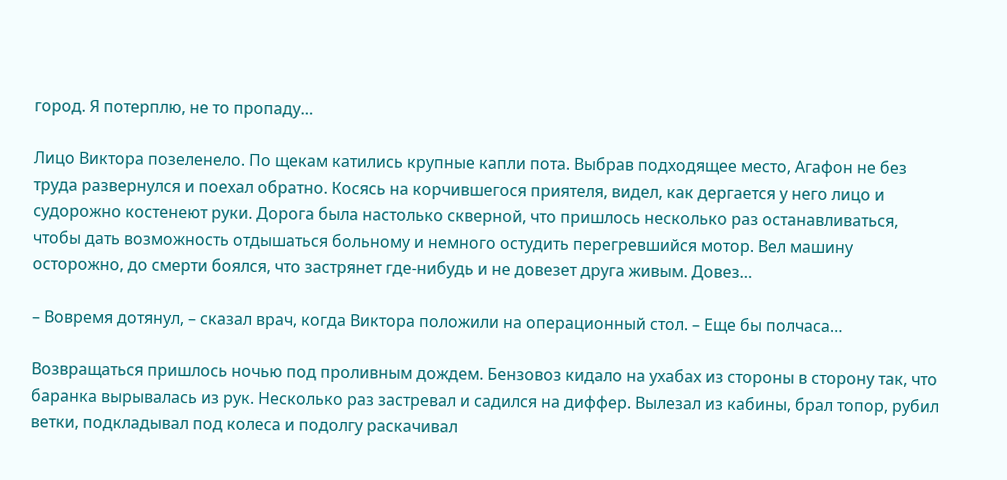город. Я потерплю, не то пропаду…

Лицо Виктора позеленело. По щекам катились крупные капли пота. Выбрав подходящее место, Агафон не без труда развернулся и поехал обратно. Косясь на корчившегося приятеля, видел, как дергается у него лицо и судорожно костенеют руки. Дорога была настолько скверной, что пришлось несколько раз останавливаться, чтобы дать возможность отдышаться больному и немного остудить перегревшийся мотор. Вел машину осторожно, до смерти боялся, что застрянет где-нибудь и не довезет друга живым. Довез…

– Вовремя дотянул, – сказал врач, когда Виктора положили на операционный стол. – Еще бы полчаса…

Возвращаться пришлось ночью под проливным дождем. Бензовоз кидало на ухабах из стороны в сторону так, что баранка вырывалась из рук. Несколько раз застревал и садился на диффер. Вылезал из кабины, брал топор, рубил ветки, подкладывал под колеса и подолгу раскачивал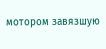мотором завязшую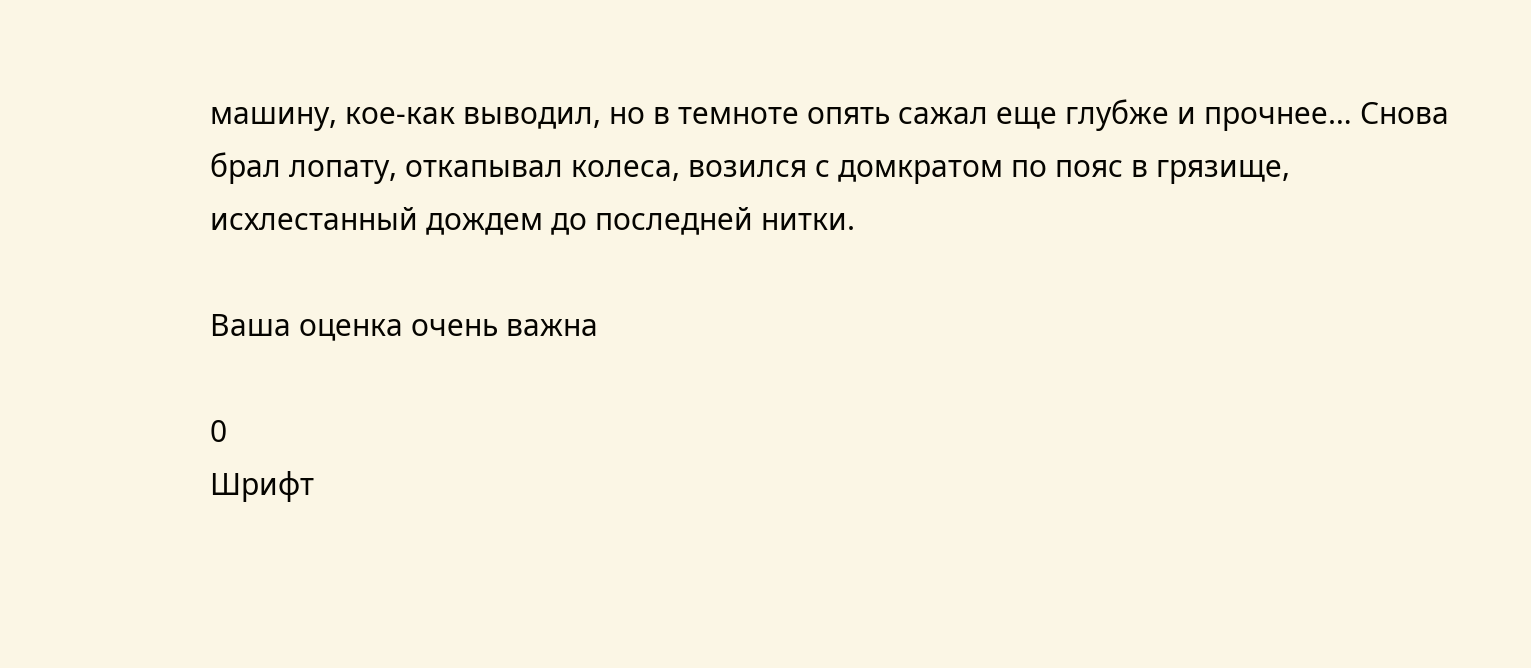машину, кое-как выводил, но в темноте опять сажал еще глубже и прочнее… Снова брал лопату, откапывал колеса, возился с домкратом по пояс в грязище, исхлестанный дождем до последней нитки.

Ваша оценка очень важна

0
Шрифт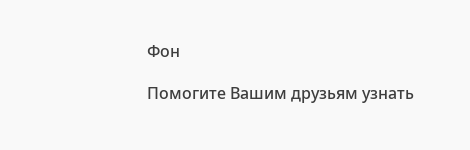Фон

Помогите Вашим друзьям узнать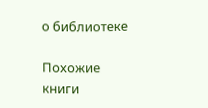о библиотеке

Похожие книги